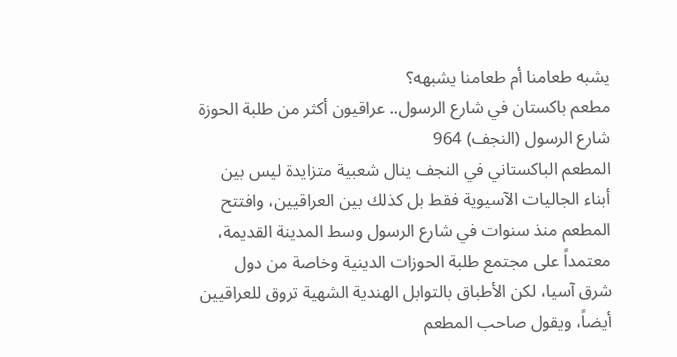يشبه طعامنا أم طعامنا يشبهه؟
مطعم باكستان في شارع الرسول.. عراقيون أكثر من طلبة الحوزة
شارع الرسول (النجف) 964
المطعم الباكستاني في النجف ينال شعبية متزايدة ليس بين أبناء الجاليات الآسيوية فقط بل كذلك بين العراقيين، وافتتح المطعم منذ سنوات في شارع الرسول وسط المدينة القديمة، معتمداً على مجتمع طلبة الحوزات الدينية وخاصة من دول شرق آسيا، لكن الأطباق بالتوابل الهندية الشهية تروق للعراقيين أيضاً، ويقول صاحب المطعم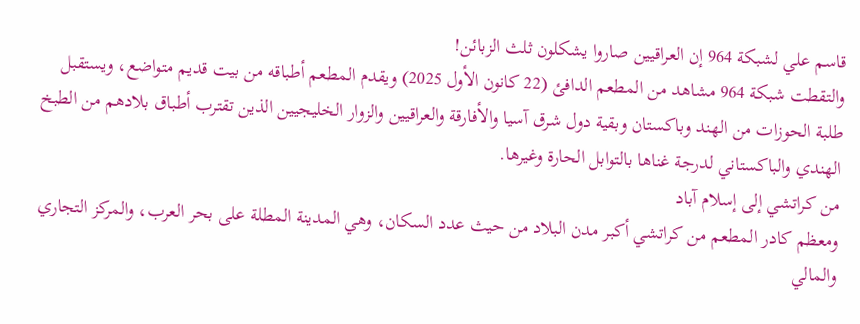قاسم علي لشبكة 964 إن العراقيين صاروا يشكلون ثلث الزبائن!
والتقطت شبكة 964 مشاهد من المطعم الدافئ (22 كانون الأول 2025) ويقدم المطعم أطباقه من بيت قديم متواضع، ويستقبل طلبة الحوزات من الهند وباكستان وبقية دول شرق آسيا والأفارقة والعراقيين والزوار الخليجيين الذين تقترب أطباق بلادهم من الطبخ الهندي والباكستاني لدرجة غناها بالتوابل الحارة وغيرها.
من كراتشي إلى إسلام آباد
ومعظم كادر المطعم من كراتشي أكبر مدن البلاد من حيث عدد السكان، وهي المدينة المطلة على بحر العرب، والمركز التجاري والمالي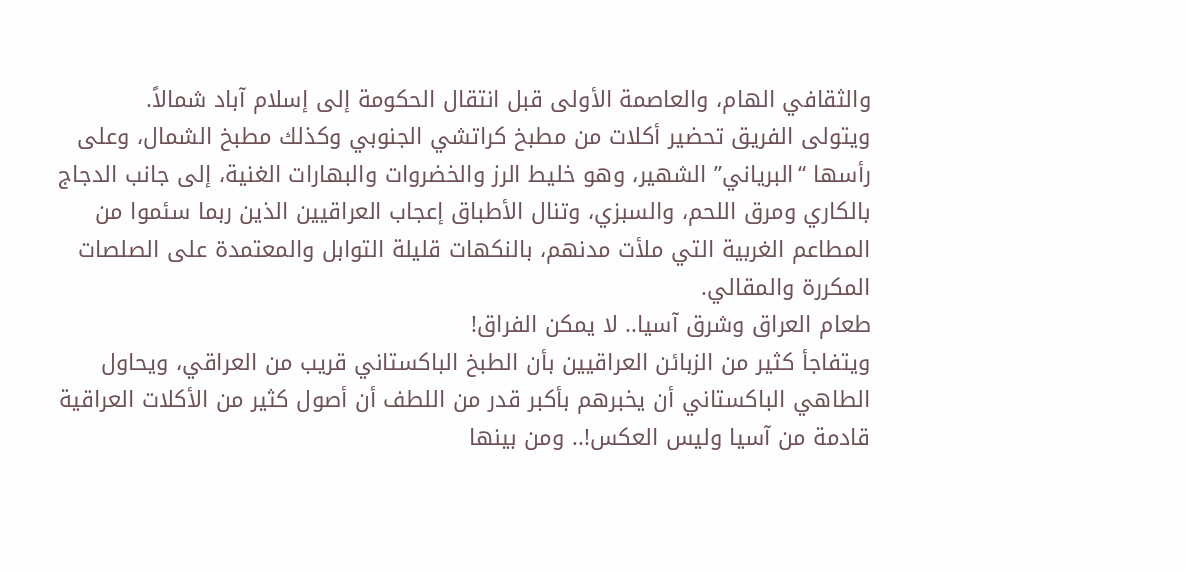والثقافي الهام، والعاصمة الأولى قبل انتقال الحكومة إلى إسلام آباد شمالاً.
ويتولى الفريق تحضير أكلات من مطبخ كراتشي الجنوبي وكذلك مطبخ الشمال، وعلى رأسها “البرياني” الشهير، وهو خليط الرز والخضروات والبهارات الغنية، إلى جانب الدجاج بالكاري ومرق اللحم، والسبزي، وتنال الأطباق إعجاب العراقيين الذين ربما سئموا من المطاعم الغربية التي ملأت مدنهم، بالنكهات قليلة التوابل والمعتمدة على الصلصات المكررة والمقالي.
طعام العراق وشرق آسيا.. لا يمكن الفراق!
ويتفاجأ كثير من الزبائن العراقيين بأن الطبخ الباكستاني قريب من العراقي، ويحاول الطاهي الباكستاني أن يخبرهم بأكبر قدر من اللطف أن أصول كثير من الأكلات العراقية قادمة من آسيا وليس العكس!.. ومن بينها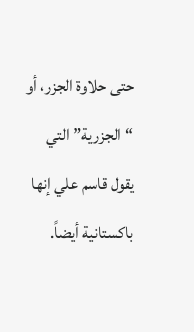حتى حلاوة الجزر، أو “الجزرية” التي يقول قاسم علي إنها باكستانية أيضاً.